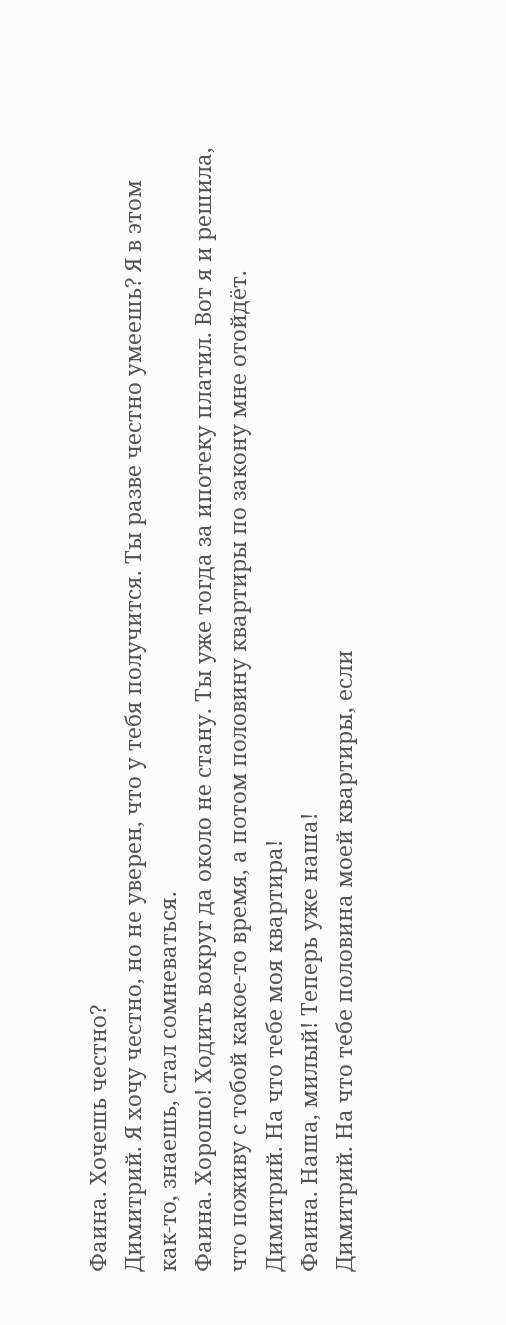Фаина. Хочешь честно?
Димитрий. Я хочу честно, но не уверен, что у тебя получится. Ты разве честно умеешь? Я в этом как-то, знаешь, стал сомневаться.
Фаина. Хорошо! Ходить вокруг да около не стану. Ты уже тогда за ипотеку платил. Вот я и решила, что поживу с тобой какое-то время, а потом половину квартиры по закону мне отойдёт.
Димитрий. На что тебе моя квартира!
Фаина. Наша, милый! Теперь уже наша!
Димитрий. На что тебе половина моей квартиры, если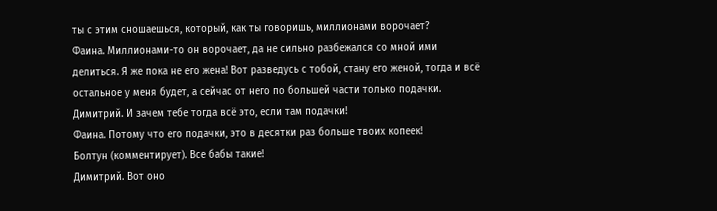ты с этим сношаешься, который, как ты говоришь, миллионами ворочает?
Фаина. Миллионами-то он ворочает, да не сильно разбежался со мной ими делиться. Я же пока не его жена! Вот разведусь с тобой, стану его женой, тогда и всё остальное у меня будет, а сейчас от него по большей части только подачки.
Димитрий. И зачем тебе тогда всё это, если там подачки!
Фаина. Потому что его подачки, это в десятки раз больше твоих копеек!
Болтун (комментирует). Все бабы такие!
Димитрий. Вот оно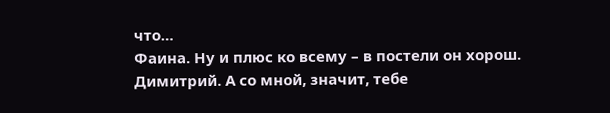что…
Фаина. Ну и плюс ко всему – в постели он хорош.
Димитрий. А со мной, значит, тебе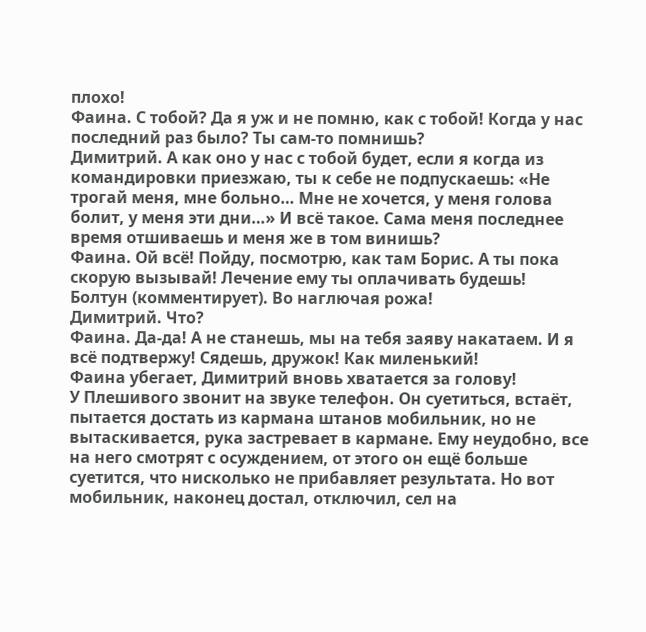плохо!
Фаина. С тобой? Да я уж и не помню, как с тобой! Когда у нас последний раз было? Ты сам-то помнишь?
Димитрий. А как оно у нас с тобой будет, если я когда из командировки приезжаю, ты к себе не подпускаешь: «Не трогай меня, мне больно… Мне не хочется, у меня голова болит, у меня эти дни…» И всё такое. Сама меня последнее время отшиваешь и меня же в том винишь?
Фаина. Ой всё! Пойду, посмотрю, как там Борис. А ты пока скорую вызывай! Лечение ему ты оплачивать будешь!
Болтун (комментирует). Во наглючая рожа!
Димитрий. Что?
Фаина. Да-да! А не станешь, мы на тебя заяву накатаем. И я всё подтвержу! Сядешь, дружок! Как миленький!
Фаина убегает, Димитрий вновь хватается за голову!
У Плешивого звонит на звуке телефон. Он суетиться, встаёт, пытается достать из кармана штанов мобильник, но не вытаскивается, рука застревает в кармане. Ему неудобно, все на него смотрят с осуждением, от этого он ещё больше суетится, что нисколько не прибавляет результата. Но вот мобильник, наконец достал, отключил, сел на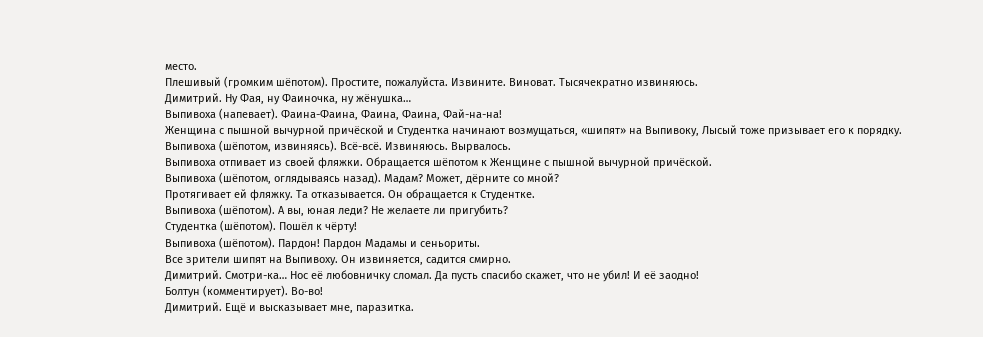место.
Плешивый (громким шёпотом). Простите, пожалуйста. Извините. Виноват. Тысячекратно извиняюсь.
Димитрий. Ну Фая, ну Фаиночка, ну жёнушка…
Выпивоха (напевает). Фаина-Фаина, Фаина, Фаина, Фай-на-на!
Женщина с пышной вычурной причёской и Студентка начинают возмущаться, «шипят» на Выпивоку, Лысый тоже призывает его к порядку.
Выпивоха (шёпотом, извиняясь). Всё-всё. Извиняюсь. Вырвалось.
Выпивоха отпивает из своей фляжки. Обращается шёпотом к Женщине с пышной вычурной причёской.
Выпивоха (шёпотом, оглядываясь назад). Мадам? Может, дёрните со мной?
Протягивает ей фляжку. Та отказывается. Он обращается к Студентке.
Выпивоха (шёпотом). А вы, юная леди? Не желаете ли пригубить?
Студентка (шёпотом). Пошёл к чёрту!
Выпивоха (шёпотом). Пардон! Пардон Мадамы и сеньориты.
Все зрители шипят на Выпивоху. Он извиняется, садится смирно.
Димитрий. Смотри-ка… Нос её любовничку сломал. Да пусть спасибо скажет, что не убил! И её заодно!
Болтун (комментирует). Во-во!
Димитрий. Ещё и высказывает мне, паразитка.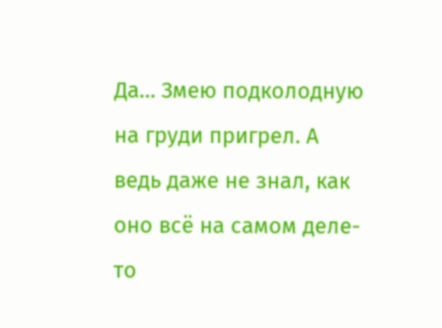Да… Змею подколодную на груди пригрел. А ведь даже не знал, как оно всё на самом деле-то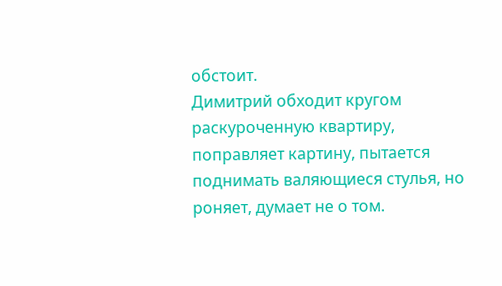обстоит.
Димитрий обходит кругом раскуроченную квартиру, поправляет картину, пытается поднимать валяющиеся стулья, но роняет, думает не о том.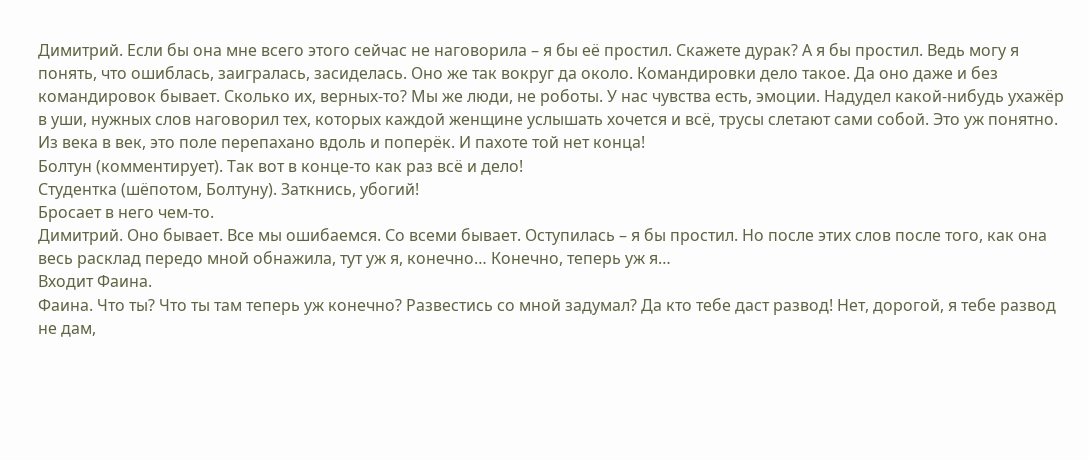Димитрий. Если бы она мне всего этого сейчас не наговорила – я бы её простил. Скажете дурак? А я бы простил. Ведь могу я понять, что ошиблась, заигралась, засиделась. Оно же так вокруг да около. Командировки дело такое. Да оно даже и без командировок бывает. Сколько их, верных-то? Мы же люди, не роботы. У нас чувства есть, эмоции. Надудел какой-нибудь ухажёр в уши, нужных слов наговорил тех, которых каждой женщине услышать хочется и всё, трусы слетают сами собой. Это уж понятно. Из века в век, это поле перепахано вдоль и поперёк. И пахоте той нет конца!
Болтун (комментирует). Так вот в конце-то как раз всё и дело!
Студентка (шёпотом, Болтуну). Заткнись, убогий!
Бросает в него чем-то.
Димитрий. Оно бывает. Все мы ошибаемся. Со всеми бывает. Оступилась – я бы простил. Но после этих слов после того, как она весь расклад передо мной обнажила, тут уж я, конечно… Конечно, теперь уж я…
Входит Фаина.
Фаина. Что ты? Что ты там теперь уж конечно? Развестись со мной задумал? Да кто тебе даст развод! Нет, дорогой, я тебе развод не дам,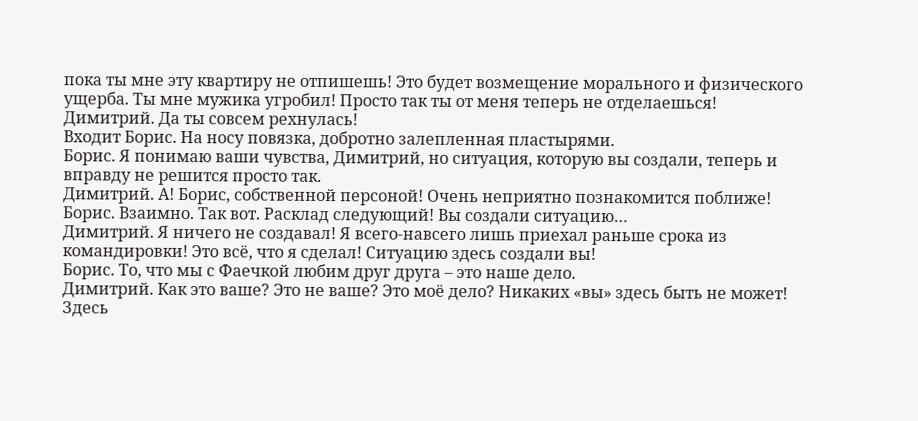пока ты мне эту квартиру не отпишешь! Это будет возмещение морального и физического ущерба. Ты мне мужика угробил! Просто так ты от меня теперь не отделаешься!
Димитрий. Да ты совсем рехнулась!
Входит Борис. На носу повязка, добротно залепленная пластырями.
Борис. Я понимаю ваши чувства, Димитрий, но ситуация, которую вы создали, теперь и вправду не решится просто так.
Димитрий. А! Борис, собственной персоной! Очень неприятно познакомится поближе!
Борис. Взаимно. Так вот. Расклад следующий! Вы создали ситуацию…
Димитрий. Я ничего не создавал! Я всего-навсего лишь приехал раньше срока из командировки! Это всё, что я сделал! Ситуацию здесь создали вы!
Борис. То, что мы с Фаечкой любим друг друга – это наше дело.
Димитрий. Как это ваше? Это не ваше? Это моё дело? Никаких «вы» здесь быть не может! Здесь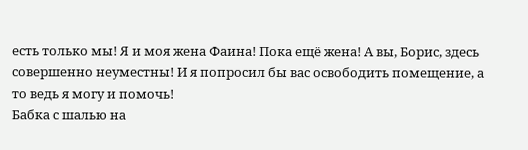есть только мы! Я и моя жена Фаина! Пока ещё жена! А вы, Борис, здесь совершенно неуместны! И я попросил бы вас освободить помещение, а то ведь я могу и помочь!
Бабка с шалью на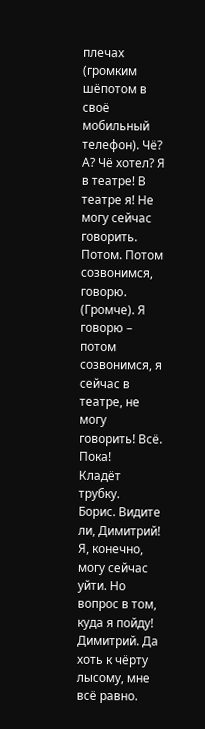плечах (громким шёпотом в своё мобильный телефон). Чё? А? Чё хотел? Я в театре! В театре я! Не могу сейчас говорить. Потом. Потом созвонимся, говорю. (Громче). Я говорю – потом созвонимся, я сейчас в театре, не могу говорить! Всё. Пока!
Кладёт трубку.
Борис. Видите ли, Димитрий! Я, конечно, могу сейчас уйти. Но вопрос в том, куда я пойду!
Димитрий. Да хоть к чёрту лысому, мне всё равно.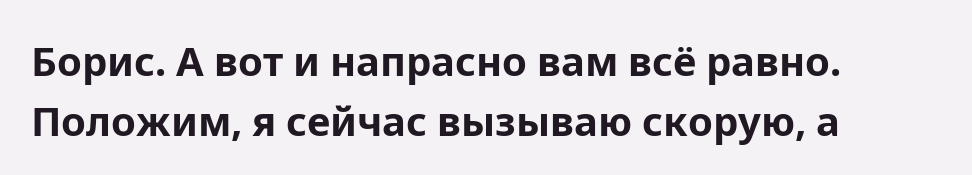Борис. А вот и напрасно вам всё равно. Положим, я сейчас вызываю скорую, а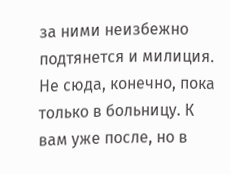за ними неизбежно подтянется и милиция. Не сюда, конечно, пока только в больницу. К вам уже после, но в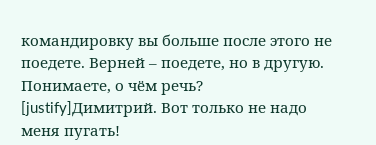командировку вы больше после этого не поедете. Верней – поедете, но в другую. Понимаете, о чём речь?
[justify]Димитрий. Вот только не надо меня пугать!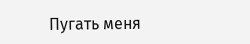Пугать меня